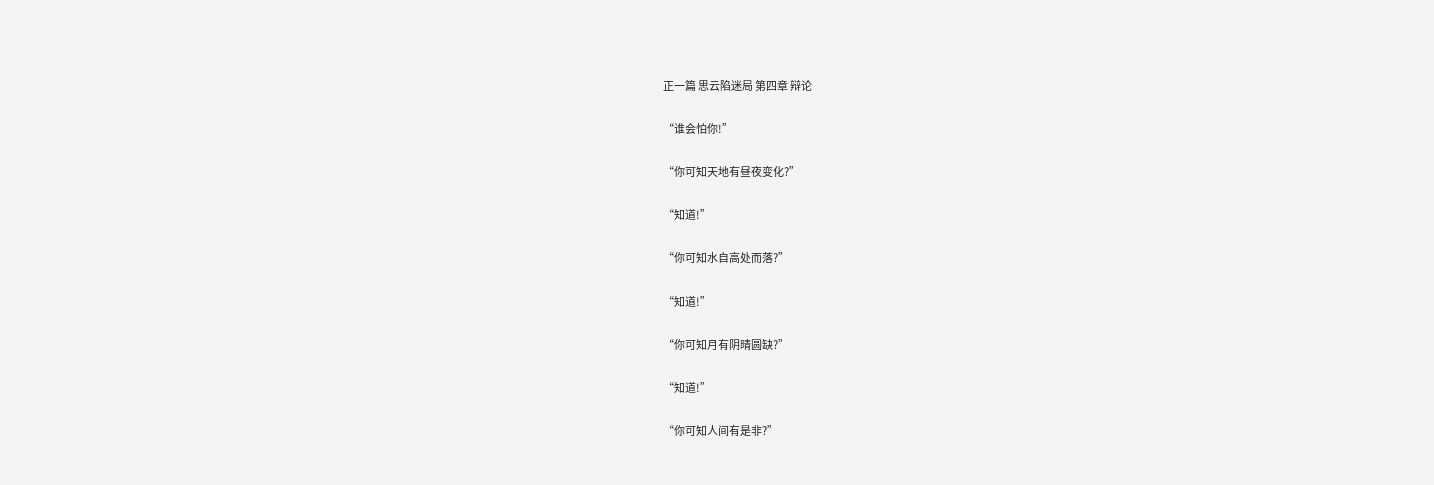正一篇 思云陷迷局 第四章 辩论

“谁会怕你!”

“你可知天地有昼夜变化?”

“知道!”

“你可知水自高处而落?”

“知道!”

“你可知月有阴晴圆缺?”

“知道!”

“你可知人间有是非?”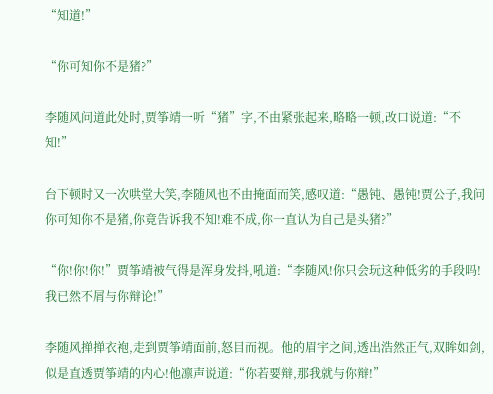“知道!”

“你可知你不是猪?”

李随风问道此处时,贾筝靖一听“猪”字,不由紧张起来,略略一顿,改口说道:“不知!”

台下顿时又一次哄堂大笑,李随风也不由掩面而笑,感叹道:“愚钝、愚钝!贾公子,我问你可知你不是猪,你竟告诉我不知!难不成,你一直认为自己是头猪?”

“你!你!你!”贾筝靖被气得是浑身发抖,吼道:“李随风!你只会玩这种低劣的手段吗!我已然不屑与你辩论!”

李随风掸掸衣袍,走到贾筝靖面前,怒目而视。他的眉宇之间,透出浩然正气,双眸如剑,似是直透贾筝靖的内心!他凛声说道:“你若要辩,那我就与你辩!”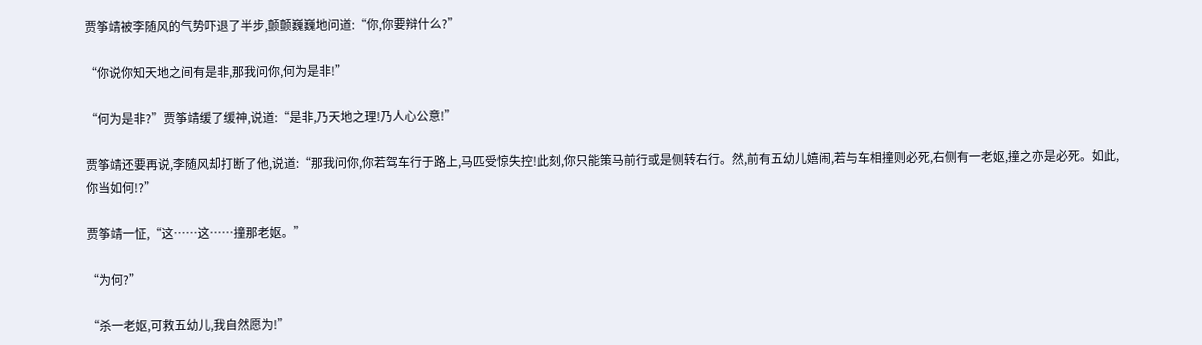贾筝靖被李随风的气势吓退了半步,颤颤巍巍地问道:“你,你要辩什么?”

“你说你知天地之间有是非,那我问你,何为是非!”

“何为是非?”贾筝靖缓了缓神,说道:“是非,乃天地之理!乃人心公意!”

贾筝靖还要再说,李随风却打断了他,说道:“那我问你,你若驾车行于路上,马匹受惊失控!此刻,你只能策马前行或是侧转右行。然,前有五幼儿嬉闹,若与车相撞则必死,右侧有一老妪,撞之亦是必死。如此,你当如何!?”

贾筝靖一怔,“这……这……撞那老妪。”

“为何?”

“杀一老妪,可救五幼儿,我自然愿为!”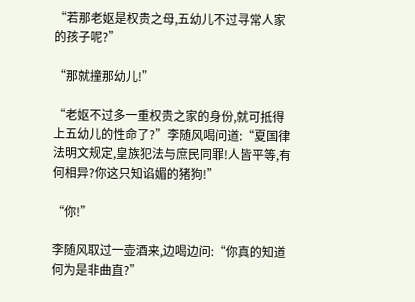“若那老妪是权贵之母,五幼儿不过寻常人家的孩子呢?”

“那就撞那幼儿!”

“老妪不过多一重权贵之家的身份,就可抵得上五幼儿的性命了?”李随风喝问道:“夏国律法明文规定,皇族犯法与庶民同罪!人皆平等,有何相异?你这只知谄媚的猪狗!”

“你!”

李随风取过一壶酒来,边喝边问:“你真的知道何为是非曲直?”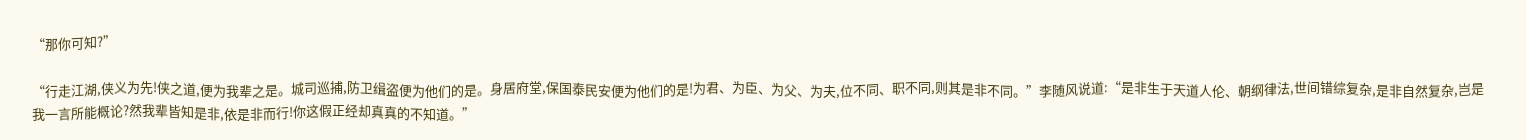“那你可知?”

“行走江湖,侠义为先!侠之道,便为我辈之是。城司巡捕,防卫缉盗便为他们的是。身居府堂,保国泰民安便为他们的是!为君、为臣、为父、为夫,位不同、职不同,则其是非不同。”李随风说道:“是非生于天道人伦、朝纲律法,世间错综复杂,是非自然复杂,岂是我一言所能概论?然我辈皆知是非,依是非而行!你这假正经却真真的不知道。”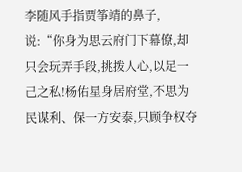李随风手指贾筝靖的鼻子,说:“你身为思云府门下幕僚,却只会玩弄手段,挑拨人心,以足一己之私!杨佑星身居府堂,不思为民谋利、保一方安泰,只顾争权夺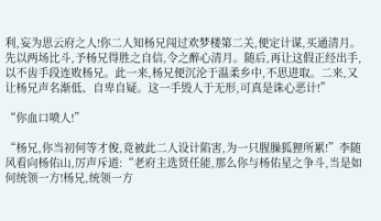利,妄为思云府之人!你二人知杨兄闯过欢梦楼第二关,便定计谋,买通清月。先以两场比斗,予杨兄得胜之自信,令之醉心清月。随后,再让这假正经出手,以不齿手段连败杨兄。此一来,杨兄便沉沦于温柔乡中,不思进取。二来,又让杨兄声名渐低、自卑自疑。这一手毁人于无形,可真是诛心恶计!”

“你血口喷人!”

“杨兄,你当初何等才俊,竟被此二人设计陷害,为一只腥臊狐狸所累!”李随风看向杨佑山,厉声斥道:“老府主选贤任能,那么你与杨佑星之争斗,当是如何统领一方!杨兄,统领一方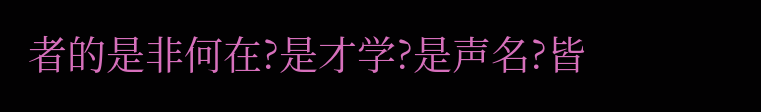者的是非何在?是才学?是声名?皆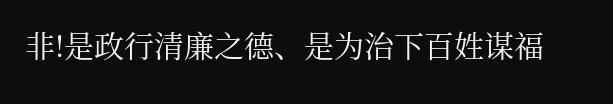非!是政行清廉之德、是为治下百姓谋福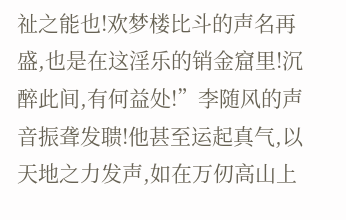祉之能也!欢梦楼比斗的声名再盛,也是在这淫乐的销金窟里!沉醉此间,有何益处!”李随风的声音振聋发聩!他甚至运起真气,以天地之力发声,如在万仞高山上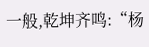一般,乾坤齐鸣:“杨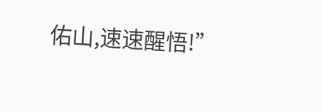佑山,速速醒悟!”